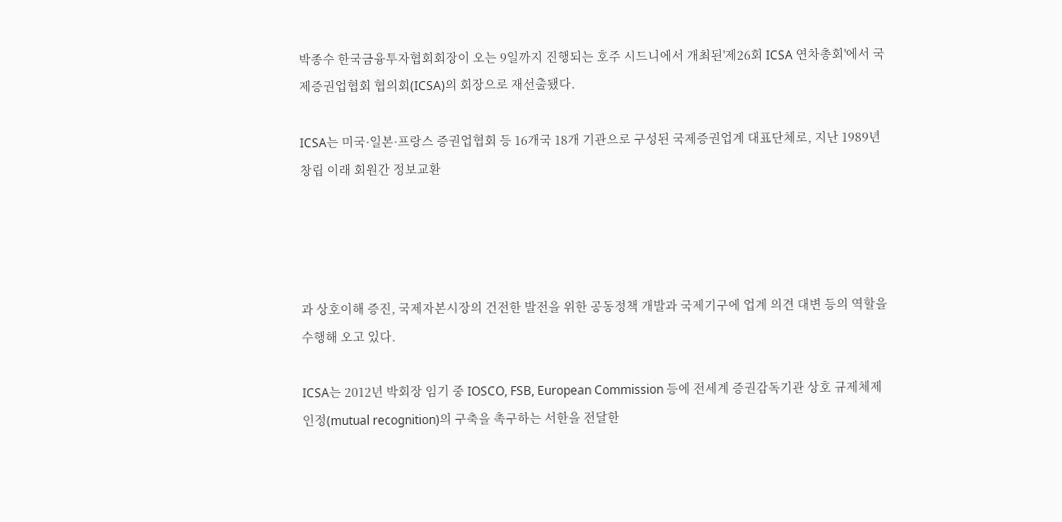박종수 한국금융투자협회회장이 오는 9일까지 진행되는 호주 시드니에서 개최된'제26회 ICSA 연차총회'에서 국제증권업협회 협의회(ICSA)의 회장으로 재선출됐다.

ICSA는 미국·일본·프랑스 증권업협회 등 16개국 18개 기관으로 구성된 국제증권업계 대표단체로, 지난 1989년 창립 이래 회원간 정보교환




과 상호이해 증진, 국제자본시장의 건전한 발전을 위한 공동정책 개발과 국제기구에 업계 의견 대변 등의 역할을 수행해 오고 있다.

ICSA는 2012년 박회장 임기 중 IOSCO, FSB, European Commission 등에 전세계 증권감독기관 상호 규제체제 인정(mutual recognition)의 구축을 촉구하는 서한을 전달한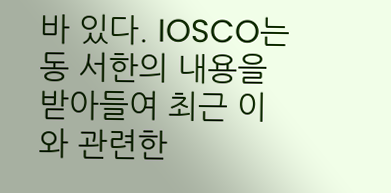바 있다. IOSCO는 동 서한의 내용을 받아들여 최근 이와 관련한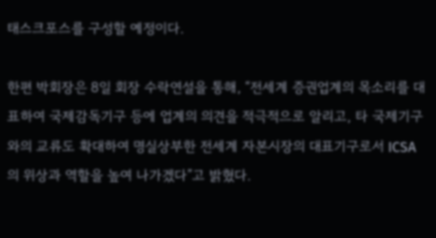태스크포스를 구성할 예정이다.

한편 박회장은 8일 회장 수락연설을 통해, “전세계 증권업계의 목소리를 대표하여 국제감독기구 등에 업계의 의견을 적극적으로 알리고, 타 국제기구와의 교류도 확대하여 명실상부한 전세계 자본시장의 대표기구로서 ICSA의 위상과 역할을 높여 나가겠다”고 밝혔다.